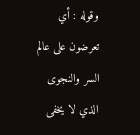وقوله : أي تعرضون على عالم السر والنجوى الذي لا يخفى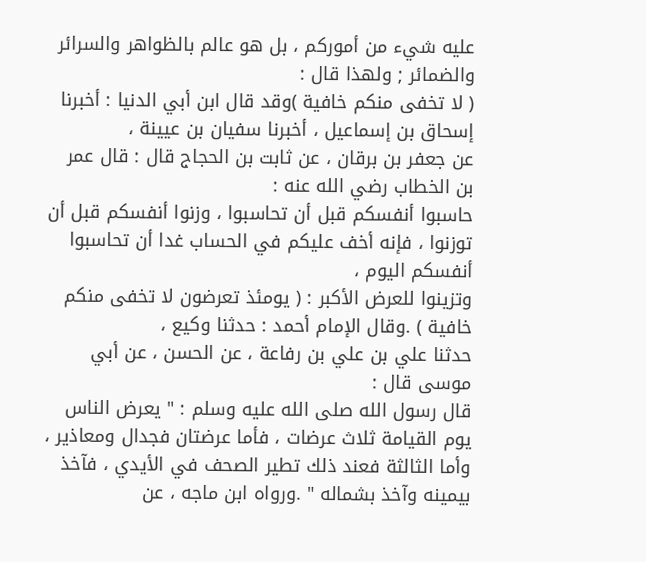عليه شيء من أموركم ، بل هو عالم بالظواهر والسرائر والضمائر ; ولهذا قال :
( لا تخفى منكم خافية )وقد قال ابن أبي الدنيا : أخبرنا إسحاق بن إسماعيل ، أخبرنا سفيان بن عيينة ،
عن جعفر بن برقان ، عن ثابت بن الحجاج قال : قال عمر بن الخطاب رضي الله عنه :
حاسبوا أنفسكم قبل أن تحاسبوا ، وزنوا أنفسكم قبل أن توزنوا ، فإنه أخف عليكم في الحساب غدا أن تحاسبوا أنفسكم اليوم ،
وتزينوا للعرض الأكبر : ( يومئذ تعرضون لا تخفى منكم خافية ) .وقال الإمام أحمد : حدثنا وكيع ،
حدثنا علي بن علي بن رفاعة ، عن الحسن ، عن أبي موسى قال :
قال رسول الله صلى الله عليه وسلم : " يعرض الناس يوم القيامة ثلاث عرضات ، فأما عرضتان فجدال ومعاذير ،
وأما الثالثة فعند ذلك تطير الصحف في الأيدي ، فآخذ بيمينه وآخذ بشماله " .ورواه ابن ماجه ، عن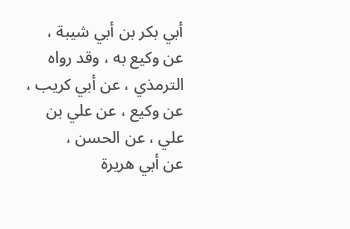أبي بكر بن أبي شيبة ،
عن وكيع به ، وقد رواه الترمذي ، عن أبي كريب ،
عن وكيع ، عن علي بن علي ، عن الحسن ،
عن أبي هريرة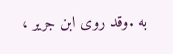به .وقد روى ابن جرير ،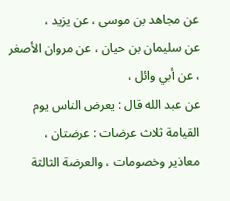عن مجاهد بن موسى ، عن يزيد ،
عن سليمان بن حيان ، عن مروان الأصغر ، عن أبي وائل ،
عن عبد الله قال : يعرض الناس يوم القيامة ثلاث عرضات : عرضتان ،
معاذير وخصومات ، والعرضة الثالثة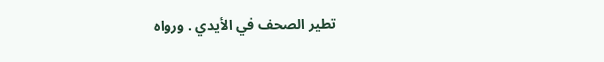تطير الصحف في الأيدي . ورواه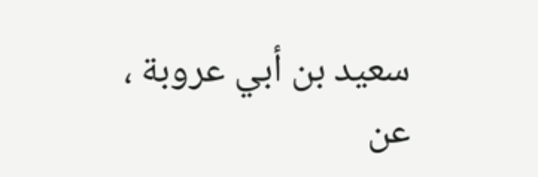سعيد بن أبي عروبة ،
عن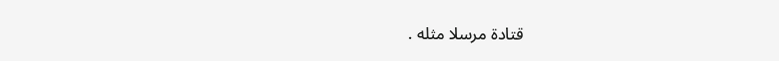قتادة مرسلا مثله .